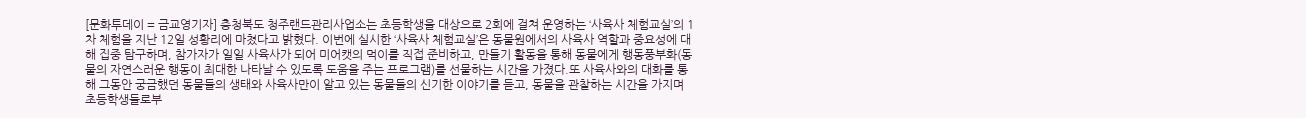[문화투데이 = 금교영기자] 충청북도 청주랜드관리사업소는 초등학생을 대상으로 2회에 걸쳐 운영하는 ‘사육사 체험교실’의 1차 체험을 지난 12일 성황리에 마쳤다고 밝혔다. 이번에 실시한 ‘사육사 체험교실’은 동물원에서의 사육사 역할과 중요성에 대해 집중 탐구하며, 참가자가 일일 사육사가 되어 미어캣의 먹이를 직접 준비하고, 만들기 활동을 통해 동물에게 행동풍부화(동물의 자연스러운 행동이 최대한 나타날 수 있도록 도움을 주는 프로그램)를 선물하는 시간을 가졌다.또 사육사와의 대화를 통해 그동안 궁금했던 동물들의 생태와 사육사만이 알고 있는 동물들의 신기한 이야기를 듣고, 동물을 관찰하는 시간을 가지며 초등학생들로부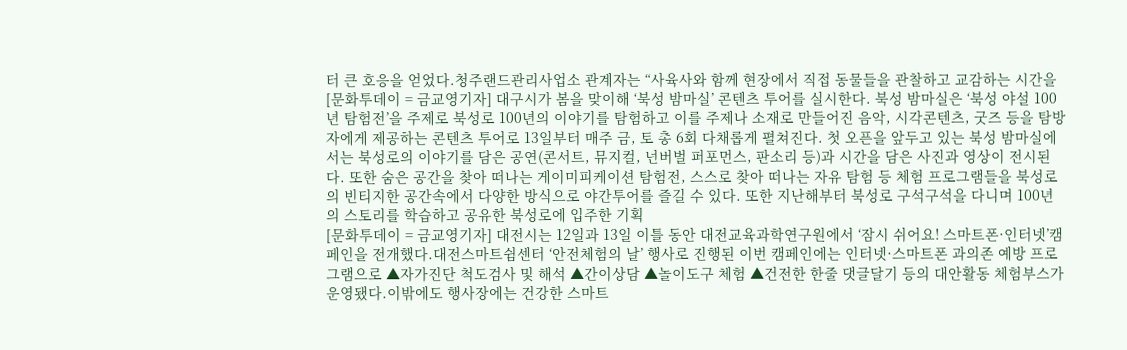터 큰 호응을 얻었다.청주랜드관리사업소 관계자는 “사육사와 함께 현장에서 직접 동물들을 관찰하고 교감하는 시간을
[문화투데이 = 금교영기자] 대구시가 봄을 맞이해 ‘북성 밤마실’ 콘텐츠 투어를 실시한다. 북성 밤마실은 ‘북성 야설 100년 탐험전’을 주제로 북성로 100년의 이야기를 탐험하고 이를 주제나 소재로 만들어진 음악, 시각콘텐츠, 굿즈 등을 탐방자에게 제공하는 콘텐츠 투어로 13일부터 매주 금, 토 총 6회 다채롭게 펼쳐진다. 첫 오픈을 앞두고 있는 북성 밤마실에서는 북성로의 이야기를 담은 공연(콘서트, 뮤지컬, 넌버벌 퍼포먼스, 판소리 등)과 시간을 담은 사진과 영상이 전시된다. 또한 숨은 공간을 찾아 떠나는 게이미피케이션 탐험전, 스스로 찾아 떠나는 자유 탐험 등 체험 프로그램들을 북성로의 빈티지한 공간속에서 다양한 방식으로 야간투어를 즐길 수 있다. 또한 지난해부터 북성로 구석구석을 다니며 100년의 스토리를 학습하고 공유한 북성로에 입주한 기획
[문화투데이 = 금교영기자] 대전시는 12일과 13일 이틀 동안 대전교육과학연구원에서 ‘잠시 쉬어요! 스마트폰·인터넷’캠페인을 전개했다.대전스마트쉼센터 ‘안전체험의 날’ 행사로 진행된 이번 캠페인에는 인터넷·스마트폰 과의존 예방 프로그램으로 ▲자가진단 척도검사 및 해석 ▲간이상담 ▲놀이도구 체험 ▲건전한 한줄 댓글달기 등의 대안활동 체험부스가 운영됐다.이밖에도 행사장에는 건강한 스마트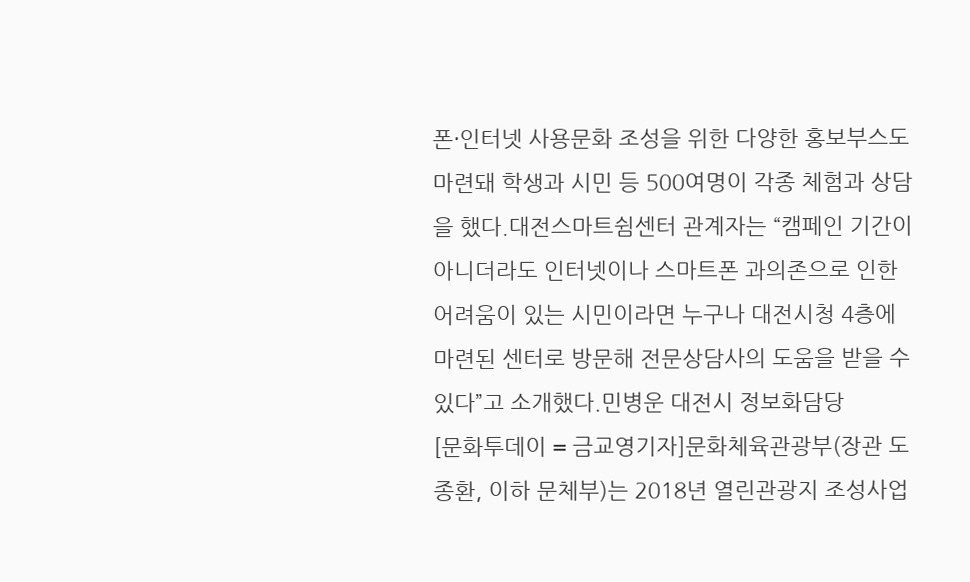폰·인터넷 사용문화 조성을 위한 다양한 홍보부스도 마련돼 학생과 시민 등 500여명이 각종 체험과 상담을 했다.대전스마트쉼센터 관계자는 “캠페인 기간이 아니더라도 인터넷이나 스마트폰 과의존으로 인한 어려움이 있는 시민이라면 누구나 대전시청 4층에 마련된 센터로 방문해 전문상담사의 도움을 받을 수 있다”고 소개했다.민병운 대전시 정보화담당
[문화투데이 = 금교영기자]문화체육관광부(장관 도종환, 이하 문체부)는 2018년 열린관광지 조성사업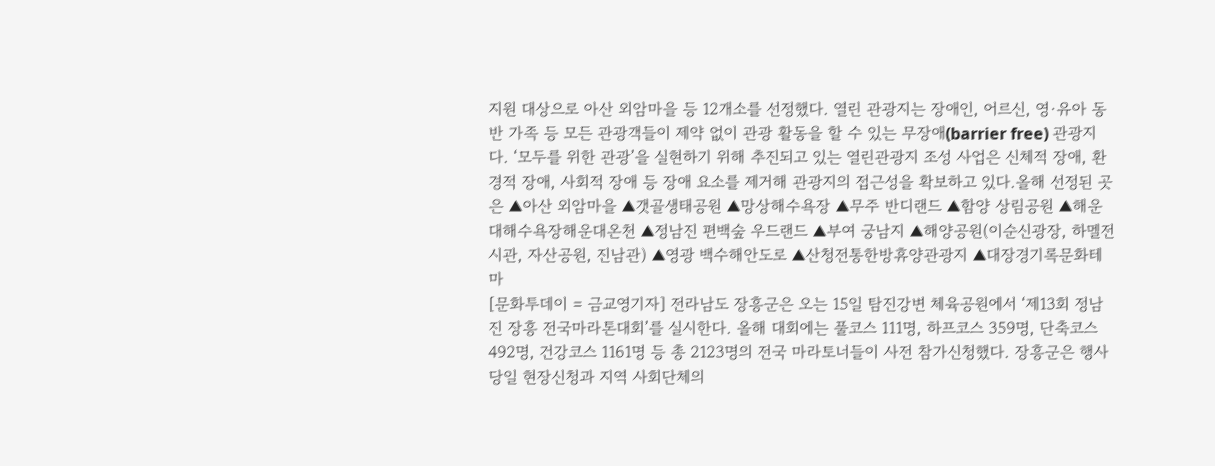지원 대상으로 아산 외암마을 등 12개소를 선정했다. 열린 관광지는 장애인, 어르신, 영·유아 동반 가족 등 모든 관광객들이 제약 없이 관광 활동을 할 수 있는 무장애(barrier free) 관광지다. ‘모두를 위한 관광’을 실현하기 위해 추진되고 있는 열린관광지 조성 사업은 신체적 장애, 환경적 장애, 사회적 장애 등 장애 요소를 제거해 관광지의 접근성을 확보하고 있다.올해 선정된 곳은 ▲아산 외암마을 ▲갯골생태공원 ▲망상해수욕장 ▲무주 반디랜드 ▲함양 상림공원 ▲해운대해수욕장해운대온천 ▲정남진 편백숲 우드랜드 ▲부여 궁남지 ▲해양공원(이순신광장, 하멜전시관, 자산공원, 진남관) ▲영광 백수해안도로 ▲산청전통한방휴양관광지 ▲대장경기록문화테마
[문화투데이 = 금교영기자] 전라남도 장흥군은 오는 15일 탐진강변 체육공원에서 ‘제13회 정남진 장흥 전국마라톤대회’를 실시한다. 올해 대회에는 풀코스 111명, 하프코스 359명, 단축코스 492명, 건강코스 1161명 등 총 2123명의 전국 마라토너들이 사전 참가신청했다. 장흥군은 행사 당일 현장신청과 지역 사회단체의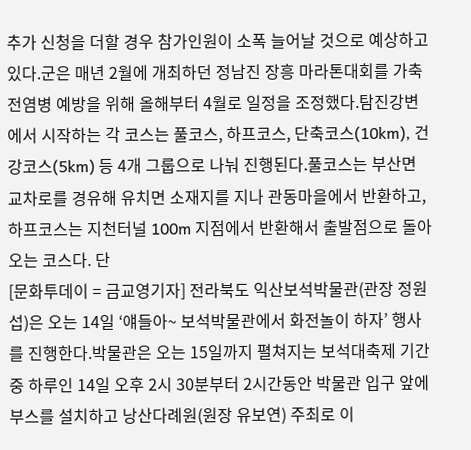추가 신청을 더할 경우 참가인원이 소폭 늘어날 것으로 예상하고 있다.군은 매년 2월에 개최하던 정남진 장흥 마라톤대회를 가축 전염병 예방을 위해 올해부터 4월로 일정을 조정했다.탐진강변에서 시작하는 각 코스는 풀코스, 하프코스, 단축코스(10km), 건강코스(5km) 등 4개 그룹으로 나눠 진행된다.풀코스는 부산면 교차로를 경유해 유치면 소재지를 지나 관동마을에서 반환하고, 하프코스는 지천터널 100m 지점에서 반환해서 출발점으로 돌아오는 코스다. 단
[문화투데이 = 금교영기자] 전라북도 익산보석박물관(관장 정원섭)은 오는 14일 ‘얘들아~ 보석박물관에서 화전놀이 하자’ 행사를 진행한다.박물관은 오는 15일까지 펼쳐지는 보석대축제 기간 중 하루인 14일 오후 2시 30분부터 2시간동안 박물관 입구 앞에 부스를 설치하고 낭산다례원(원장 유보연) 주최로 이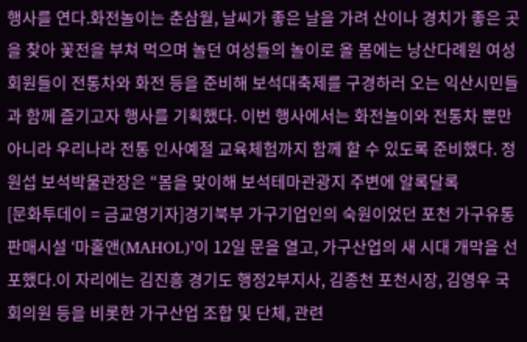행사를 연다.화전놀이는 춘삼월, 날씨가 좋은 날을 가려 산이나 경치가 좋은 곳을 찾아 꽃전을 부쳐 먹으며 놀던 여성들의 놀이로 올 봄에는 낭산다례원 여성회원들이 전통차와 화전 등을 준비해 보석대축제를 구경하러 오는 익산시민들과 함께 즐기고자 행사를 기획했다. 이번 행사에서는 화전놀이와 전통차 뿐만 아니라 우리나라 전통 인사예절 교육체험까지 함께 할 수 있도록 준비했다. 정원섭 보석박물관장은 “봄을 맞이해 보석테마관광지 주변에 알록달록
[문화투데이 = 금교영기자]경기북부 가구기업인의 숙원이었던 포천 가구유통판매시설 ‘마홀앤(MAHOL)’이 12일 문을 열고, 가구산업의 새 시대 개막을 선포했다.이 자리에는 김진흥 경기도 행정2부지사, 김종천 포천시장, 김영우 국회의원 등을 비롯한 가구산업 조합 및 단체, 관련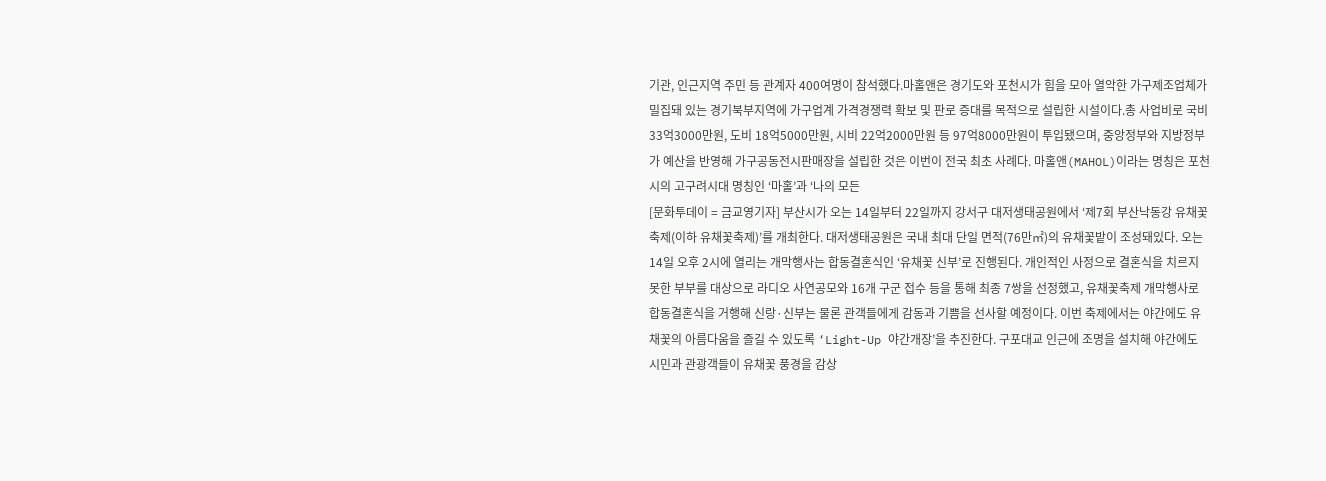기관, 인근지역 주민 등 관계자 400여명이 참석했다.마홀앤은 경기도와 포천시가 힘을 모아 열악한 가구제조업체가 밀집돼 있는 경기북부지역에 가구업계 가격경쟁력 확보 및 판로 증대를 목적으로 설립한 시설이다.총 사업비로 국비 33억3000만원, 도비 18억5000만원, 시비 22억2000만원 등 97억8000만원이 투입됐으며, 중앙정부와 지방정부가 예산을 반영해 가구공동전시판매장을 설립한 것은 이번이 전국 최초 사례다. 마홀앤(MAHOL)이라는 명칭은 포천시의 고구려시대 명칭인 ‘마홀’과 ‘나의 모든
[문화투데이 = 금교영기자] 부산시가 오는 14일부터 22일까지 강서구 대저생태공원에서 ‘제7회 부산낙동강 유채꽃 축제(이하 유채꽃축제)’를 개최한다. 대저생태공원은 국내 최대 단일 면적(76만㎡)의 유채꽃밭이 조성돼있다. 오는 14일 오후 2시에 열리는 개막행사는 합동결혼식인 ‘유채꽃 신부’로 진행된다. 개인적인 사정으로 결혼식을 치르지 못한 부부를 대상으로 라디오 사연공모와 16개 구군 접수 등을 통해 최종 7쌍을 선정했고, 유채꽃축제 개막행사로 합동결혼식을 거행해 신랑·신부는 물론 관객들에게 감동과 기쁨을 선사할 예정이다. 이번 축제에서는 야간에도 유채꽃의 아름다움을 즐길 수 있도록 ‘Light-Up 야간개장’을 추진한다. 구포대교 인근에 조명을 설치해 야간에도 시민과 관광객들이 유채꽃 풍경을 감상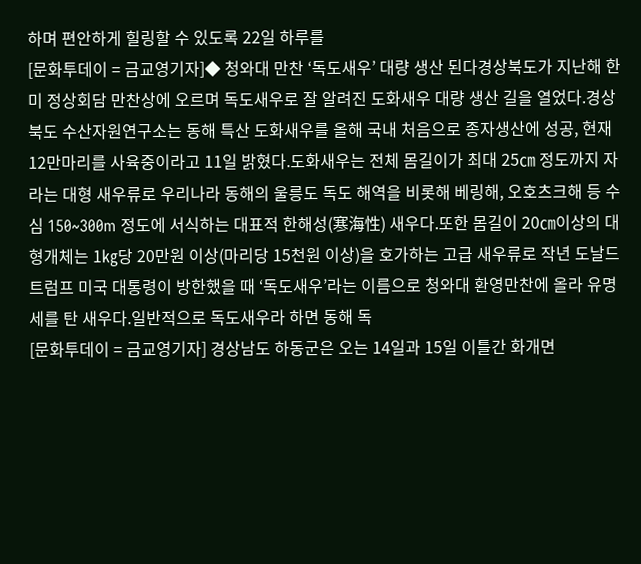하며 편안하게 힐링할 수 있도록 22일 하루를
[문화투데이 = 금교영기자]◆ 청와대 만찬 ‘독도새우’ 대량 생산 된다경상북도가 지난해 한미 정상회담 만찬상에 오르며 독도새우로 잘 알려진 도화새우 대량 생산 길을 열었다.경상북도 수산자원연구소는 동해 특산 도화새우를 올해 국내 처음으로 종자생산에 성공, 현재 12만마리를 사육중이라고 11일 밝혔다.도화새우는 전체 몸길이가 최대 25㎝ 정도까지 자라는 대형 새우류로 우리나라 동해의 울릉도 독도 해역을 비롯해 베링해, 오호츠크해 등 수심 150~300m 정도에 서식하는 대표적 한해성(寒海性) 새우다.또한 몸길이 20㎝이상의 대형개체는 1㎏당 20만원 이상(마리당 15천원 이상)을 호가하는 고급 새우류로 작년 도날드 트럼프 미국 대통령이 방한했을 때 ‘독도새우’라는 이름으로 청와대 환영만찬에 올라 유명세를 탄 새우다.일반적으로 독도새우라 하면 동해 독
[문화투데이 = 금교영기자] 경상남도 하동군은 오는 14일과 15일 이틀간 화개면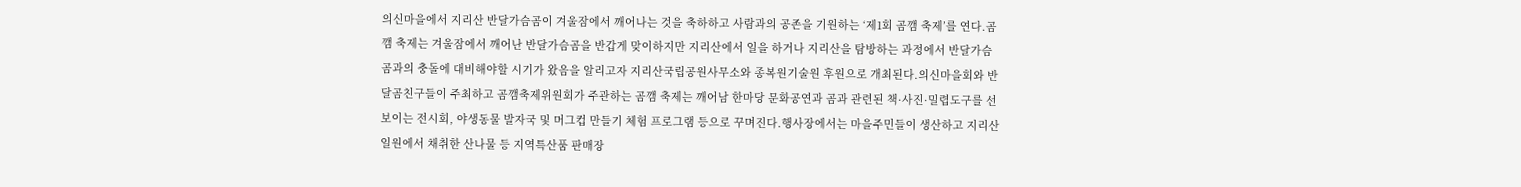의신마을에서 지리산 반달가슴곰이 겨울잠에서 깨어나는 것을 축하하고 사람과의 공존을 기원하는 ‘제1회 곰깸 축제’를 연다.곰깸 축제는 겨울잠에서 깨어난 반달가슴곰을 반갑게 맞이하지만 지리산에서 일을 하거나 지리산을 탐방하는 과정에서 반달가슴곰과의 충돌에 대비해야할 시기가 왔음을 알리고자 지리산국립공원사무소와 종복원기술원 후원으로 개최된다.의신마을회와 반달곰친구들이 주최하고 곰깸축제위원회가 주관하는 곰깸 축제는 깨어남 한마당 문화공연과 곰과 관련된 책·사진·밀렵도구를 선보이는 전시회, 야생동물 발자국 및 머그컵 만들기 체험 프로그램 등으로 꾸며진다.행사장에서는 마을주민들이 생산하고 지리산 일원에서 채취한 산나물 등 지역특산품 판매장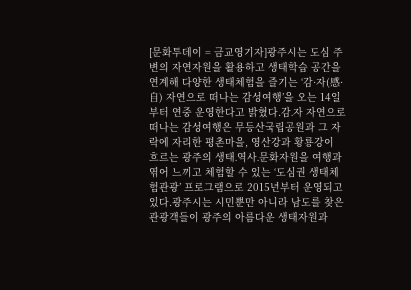[문화투데이 = 금교영기자]광주시는 도심 주변의 자연자원을 활용하고 생태학습 공간을 연계해 다양한 생태체험을 즐기는 ‘감·자(感·自) 자연으로 떠나는 감성여행’을 오는 14일부터 연중 운영한다고 밝혔다.감․자 자연으로 떠나는 감성여행은 무등산국립공원과 그 자락에 자리한 평촌마을, 영산강과 황룡강이 흐르는 광주의 생태․역사․문화자원을 여행과 엮어 느끼고 체험할 수 있는 ‘도심권 생태체험관광’ 프로그램으로 2015년부터 운영되고 있다.광주시는 시민뿐만 아니라 남도를 찾은 관광객들이 광주의 아름다운 생태자원과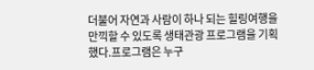더불어 자연과 사람이 하나 되는 힐링여행을 만끽할 수 있도록 생태관광 프로그램을 기획했다.프로그램은 누구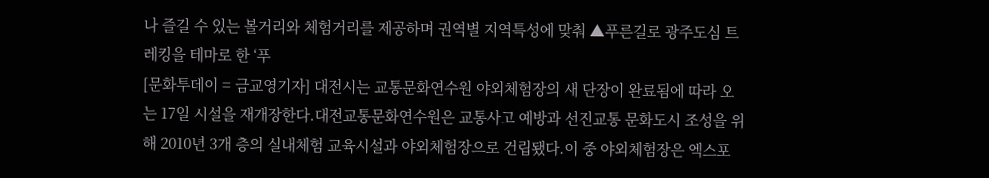나 즐길 수 있는 볼거리와 체험거리를 제공하며 권역별 지역특성에 맞춰 ▲푸른길로 광주도심 트레킹을 테마로 한 ‘푸
[문화투데이 = 금교영기자] 대전시는 교통문화연수원 야외체험장의 새 단장이 완료됨에 따라 오는 17일 시설을 재개장한다.대전교통문화연수원은 교통사고 예방과 선진교통 문화도시 조성을 위해 2010년 3개 층의 실내체험 교육시설과 야외체험장으로 건립됐다.이 중 야외체험장은 엑스포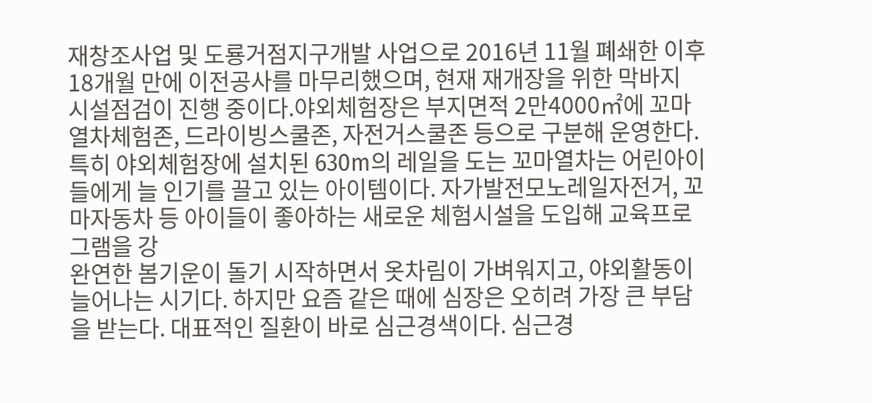재창조사업 및 도룡거점지구개발 사업으로 2016년 11월 폐쇄한 이후 18개월 만에 이전공사를 마무리했으며, 현재 재개장을 위한 막바지 시설점검이 진행 중이다.야외체험장은 부지면적 2만4000㎡에 꼬마열차체험존, 드라이빙스쿨존, 자전거스쿨존 등으로 구분해 운영한다. 특히 야외체험장에 설치된 630m의 레일을 도는 꼬마열차는 어린아이들에게 늘 인기를 끌고 있는 아이템이다. 자가발전모노레일자전거, 꼬마자동차 등 아이들이 좋아하는 새로운 체험시설을 도입해 교육프로그램을 강
완연한 봄기운이 돌기 시작하면서 옷차림이 가벼워지고, 야외활동이 늘어나는 시기다. 하지만 요즘 같은 때에 심장은 오히려 가장 큰 부담을 받는다. 대표적인 질환이 바로 심근경색이다. 심근경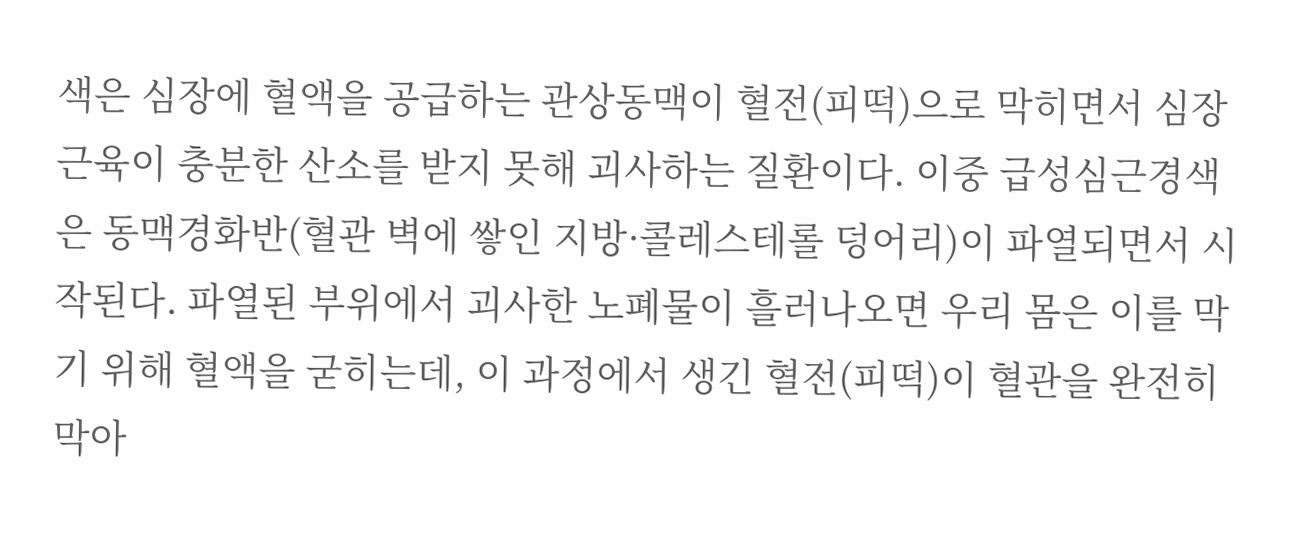색은 심장에 혈액을 공급하는 관상동맥이 혈전(피떡)으로 막히면서 심장 근육이 충분한 산소를 받지 못해 괴사하는 질환이다. 이중 급성심근경색은 동맥경화반(혈관 벽에 쌓인 지방·콜레스테롤 덩어리)이 파열되면서 시작된다. 파열된 부위에서 괴사한 노폐물이 흘러나오면 우리 몸은 이를 막기 위해 혈액을 굳히는데, 이 과정에서 생긴 혈전(피떡)이 혈관을 완전히 막아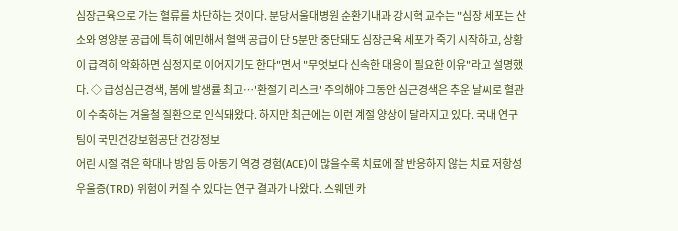심장근육으로 가는 혈류를 차단하는 것이다. 분당서울대병원 순환기내과 강시혁 교수는 "심장 세포는 산소와 영양분 공급에 특히 예민해서 혈액 공급이 단 5분만 중단돼도 심장근육 세포가 죽기 시작하고, 상황이 급격히 악화하면 심정지로 이어지기도 한다"면서 "무엇보다 신속한 대응이 필요한 이유"라고 설명했다. ◇ 급성심근경색, 봄에 발생률 최고…'환절기 리스크' 주의해야 그동안 심근경색은 추운 날씨로 혈관이 수축하는 겨울철 질환으로 인식돼왔다. 하지만 최근에는 이런 계절 양상이 달라지고 있다. 국내 연구팀이 국민건강보험공단 건강정보
어린 시절 겪은 학대나 방임 등 아동기 역경 경험(ACE)이 많을수록 치료에 잘 반응하지 않는 치료 저항성 우울증(TRD) 위험이 커질 수 있다는 연구 결과가 나왔다. 스웨덴 카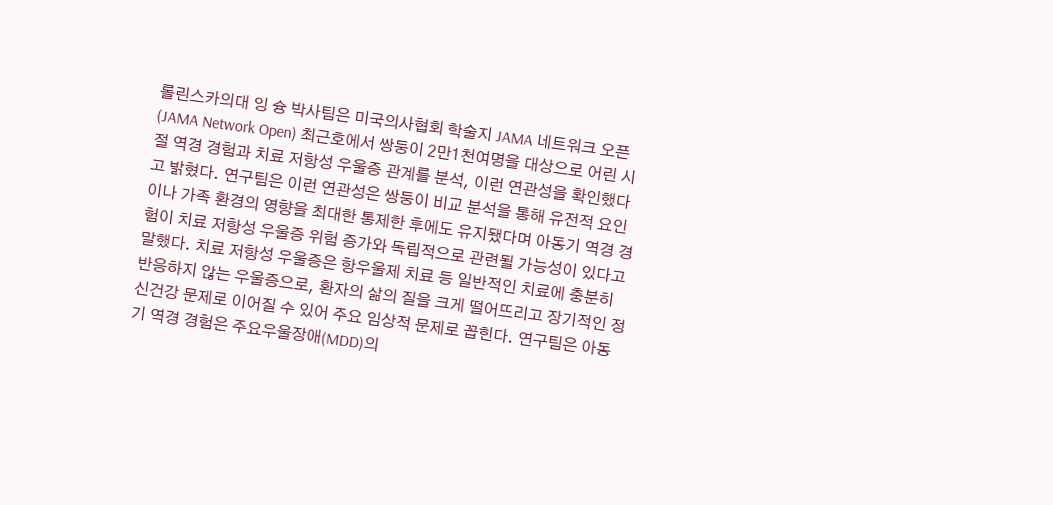롤린스카의대 잉 슝 박사팀은 미국의사협회 학술지 JAMA 네트워크 오픈(JAMA Network Open) 최근호에서 쌍둥이 2만1천여명을 대상으로 어린 시절 역경 경험과 치료 저항성 우울증 관계를 분석, 이런 연관성을 확인했다고 밝혔다. 연구팀은 이런 연관성은 쌍둥이 비교 분석을 통해 유전적 요인이나 가족 환경의 영향을 최대한 통제한 후에도 유지됐다며 아동기 역경 경험이 치료 저항성 우울증 위험 증가와 독립적으로 관련될 가능성이 있다고 말했다. 치료 저항성 우울증은 항우울제 치료 등 일반적인 치료에 충분히 반응하지 않는 우울증으로, 환자의 삶의 질을 크게 떨어뜨리고 장기적인 정신건강 문제로 이어질 수 있어 주요 임상적 문제로 꼽힌다. 연구팀은 아동기 역경 경험은 주요우울장애(MDD)의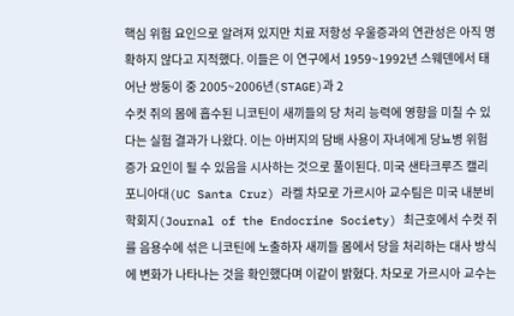핵심 위험 요인으로 알려져 있지만 치료 저항성 우울증과의 연관성은 아직 명확하지 않다고 지적했다. 이들은 이 연구에서 1959~1992년 스웨덴에서 태어난 쌍둥이 중 2005~2006년(STAGE)과 2
수컷 쥐의 몸에 흡수된 니코틴이 새끼들의 당 처리 능력에 영향을 미칠 수 있다는 실험 결과가 나왔다. 이는 아버지의 담배 사용이 자녀에게 당뇨병 위험 증가 요인이 될 수 있음을 시사하는 것으로 풀이된다. 미국 샌타크루즈 캘리포니아대(UC Santa Cruz) 라켈 차모로 가르시아 교수팀은 미국 내분비학회지(Journal of the Endocrine Society) 최근호에서 수컷 쥐를 음용수에 섞은 니코틴에 노출하자 새끼들 몸에서 당을 처리하는 대사 방식에 변화가 나타나는 것을 확인했다며 이같이 밝혔다. 차모로 가르시아 교수는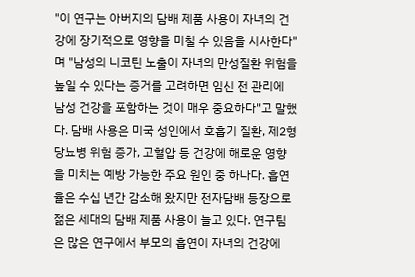"이 연구는 아버지의 담배 제품 사용이 자녀의 건강에 장기적으로 영향을 미칠 수 있음을 시사한다"며 "남성의 니코틴 노출이 자녀의 만성질환 위험을 높일 수 있다는 증거를 고려하면 임신 전 관리에 남성 건강을 포함하는 것이 매우 중요하다"고 말했다. 담배 사용은 미국 성인에서 호흡기 질환, 제2형 당뇨병 위험 증가, 고혈압 등 건강에 해로운 영향을 미치는 예방 가능한 주요 원인 중 하나다. 흡연율은 수십 년간 감소해 왔지만 전자담배 등장으로 젊은 세대의 담배 제품 사용이 늘고 있다. 연구팀은 많은 연구에서 부모의 흡연이 자녀의 건강에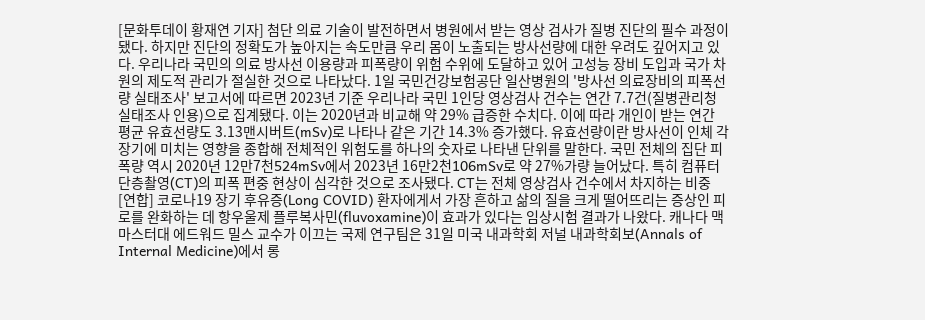[문화투데이 황재연 기자] 첨단 의료 기술이 발전하면서 병원에서 받는 영상 검사가 질병 진단의 필수 과정이 됐다. 하지만 진단의 정확도가 높아지는 속도만큼 우리 몸이 노출되는 방사선량에 대한 우려도 깊어지고 있다. 우리나라 국민의 의료 방사선 이용량과 피폭량이 위험 수위에 도달하고 있어 고성능 장비 도입과 국가 차원의 제도적 관리가 절실한 것으로 나타났다. 1일 국민건강보험공단 일산병원의 '방사선 의료장비의 피폭선량 실태조사' 보고서에 따르면 2023년 기준 우리나라 국민 1인당 영상검사 건수는 연간 7.7건(질병관리청 실태조사 인용)으로 집계됐다. 이는 2020년과 비교해 약 29% 급증한 수치다. 이에 따라 개인이 받는 연간 평균 유효선량도 3.13맨시버트(mSv)로 나타나 같은 기간 14.3% 증가했다. 유효선량이란 방사선이 인체 각 장기에 미치는 영향을 종합해 전체적인 위험도를 하나의 숫자로 나타낸 단위를 말한다. 국민 전체의 집단 피폭량 역시 2020년 12만7천524mSv에서 2023년 16만2천106mSv로 약 27%가량 늘어났다. 특히 컴퓨터단층촬영(CT)의 피폭 편중 현상이 심각한 것으로 조사됐다. CT는 전체 영상검사 건수에서 차지하는 비중
[연합] 코로나19 장기 후유증(Long COVID) 환자에게서 가장 흔하고 삶의 질을 크게 떨어뜨리는 증상인 피로를 완화하는 데 항우울제 플루복사민(fluvoxamine)이 효과가 있다는 임상시험 결과가 나왔다. 캐나다 맥마스터대 에드워드 밀스 교수가 이끄는 국제 연구팀은 31일 미국 내과학회 저널 내과학회보(Annals of Internal Medicine)에서 롱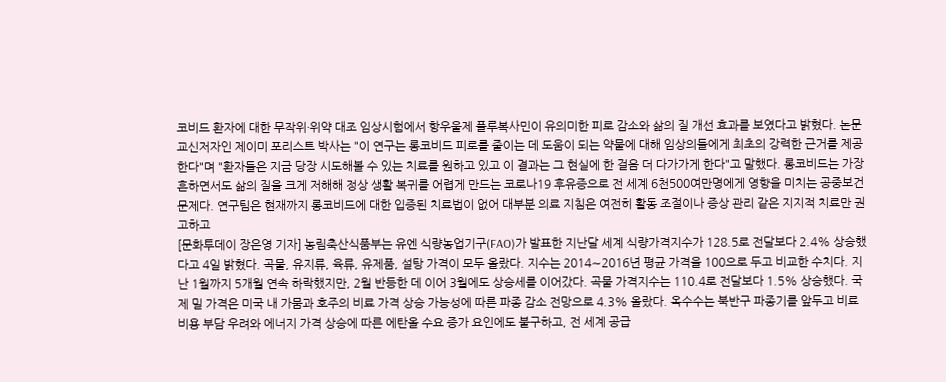코비드 환자에 대한 무작위·위약 대조 임상시험에서 항우울제 플루복사민이 유의미한 피로 감소와 삶의 질 개선 효과를 보였다고 밝혔다. 논문 교신저자인 제이미 포리스트 박사는 "이 연구는 롱코비드 피로를 줄이는 데 도움이 되는 약물에 대해 임상의들에게 최초의 강력한 근거를 제공한다"며 "환자들은 지금 당장 시도해볼 수 있는 치료를 원하고 있고 이 결과는 그 현실에 한 걸음 더 다가가게 한다"고 말했다. 롱코비드는 가장 흔하면서도 삶의 질을 크게 저해해 정상 생활 복귀를 어렵게 만드는 코로나19 후유증으로 전 세계 6천500여만명에게 영향을 미치는 공중보건 문제다. 연구팀은 현재까지 롱코비드에 대한 입증된 치료법이 없어 대부분 의료 지침은 여전히 활동 조절이나 증상 관리 같은 지지적 치료만 권고하고
[문화투데이 장은영 기자] 농림축산식품부는 유엔 식량농업기구(FAO)가 발표한 지난달 세계 식량가격지수가 128.5로 전달보다 2.4% 상승했다고 4일 밝혔다. 곡물, 유지류, 육류, 유제품, 설탕 가격이 모두 올랐다. 지수는 2014∼2016년 평균 가격을 100으로 두고 비교한 수치다. 지난 1월까지 5개월 연속 하락했지만, 2월 반등한 데 이어 3월에도 상승세를 이어갔다. 곡물 가격지수는 110.4로 전달보다 1.5% 상승했다. 국제 밀 가격은 미국 내 가뭄과 호주의 비료 가격 상승 가능성에 따른 파종 감소 전망으로 4.3% 올랐다. 옥수수는 북반구 파종기를 앞두고 비료 비용 부담 우려와 에너지 가격 상승에 따른 에탄올 수요 증가 요인에도 불구하고, 전 세계 공급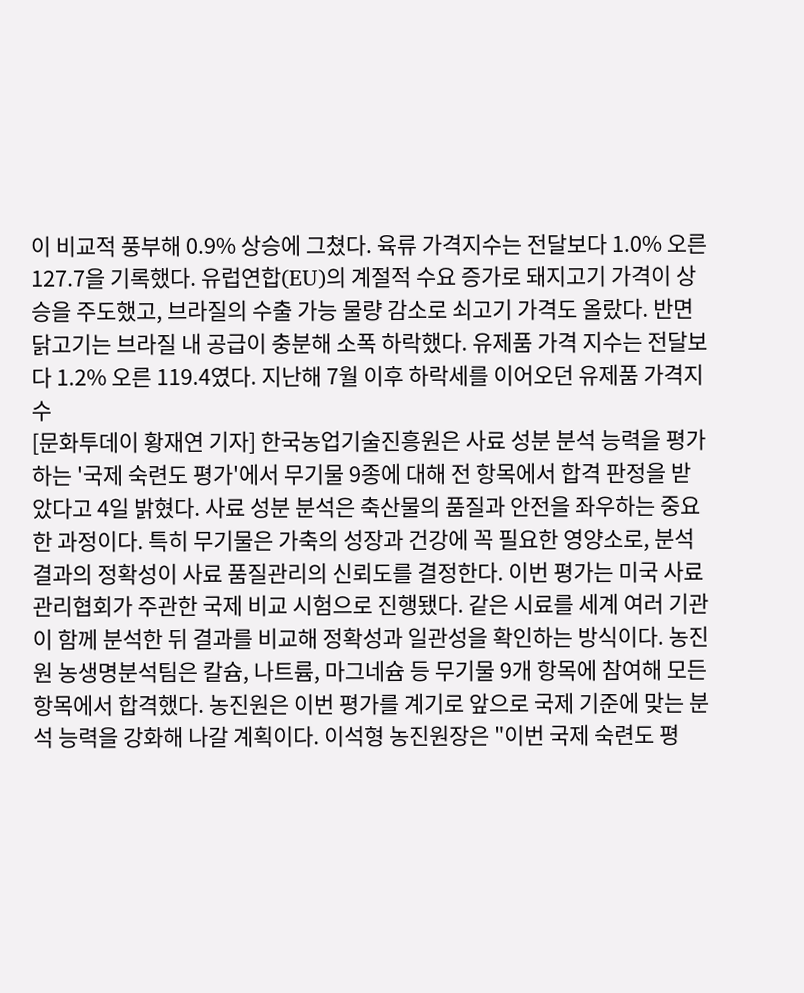이 비교적 풍부해 0.9% 상승에 그쳤다. 육류 가격지수는 전달보다 1.0% 오른 127.7을 기록했다. 유럽연합(EU)의 계절적 수요 증가로 돼지고기 가격이 상승을 주도했고, 브라질의 수출 가능 물량 감소로 쇠고기 가격도 올랐다. 반면 닭고기는 브라질 내 공급이 충분해 소폭 하락했다. 유제품 가격 지수는 전달보다 1.2% 오른 119.4였다. 지난해 7월 이후 하락세를 이어오던 유제품 가격지수
[문화투데이 황재연 기자] 한국농업기술진흥원은 사료 성분 분석 능력을 평가하는 '국제 숙련도 평가'에서 무기물 9종에 대해 전 항목에서 합격 판정을 받았다고 4일 밝혔다. 사료 성분 분석은 축산물의 품질과 안전을 좌우하는 중요한 과정이다. 특히 무기물은 가축의 성장과 건강에 꼭 필요한 영양소로, 분석 결과의 정확성이 사료 품질관리의 신뢰도를 결정한다. 이번 평가는 미국 사료 관리협회가 주관한 국제 비교 시험으로 진행됐다. 같은 시료를 세계 여러 기관이 함께 분석한 뒤 결과를 비교해 정확성과 일관성을 확인하는 방식이다. 농진원 농생명분석팀은 칼슘, 나트륨, 마그네슘 등 무기물 9개 항목에 참여해 모든 항목에서 합격했다. 농진원은 이번 평가를 계기로 앞으로 국제 기준에 맞는 분석 능력을 강화해 나갈 계획이다. 이석형 농진원장은 "이번 국제 숙련도 평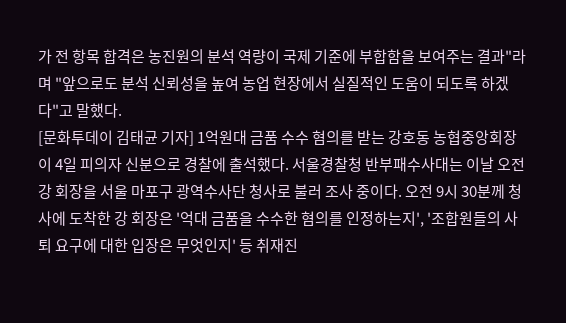가 전 항목 합격은 농진원의 분석 역량이 국제 기준에 부합함을 보여주는 결과"라며 "앞으로도 분석 신뢰성을 높여 농업 현장에서 실질적인 도움이 되도록 하겠다"고 말했다.
[문화투데이 김태균 기자] 1억원대 금품 수수 혐의를 받는 강호동 농협중앙회장이 4일 피의자 신분으로 경찰에 출석했다. 서울경찰청 반부패수사대는 이날 오전 강 회장을 서울 마포구 광역수사단 청사로 불러 조사 중이다. 오전 9시 30분께 청사에 도착한 강 회장은 '억대 금품을 수수한 혐의를 인정하는지', '조합원들의 사퇴 요구에 대한 입장은 무엇인지' 등 취재진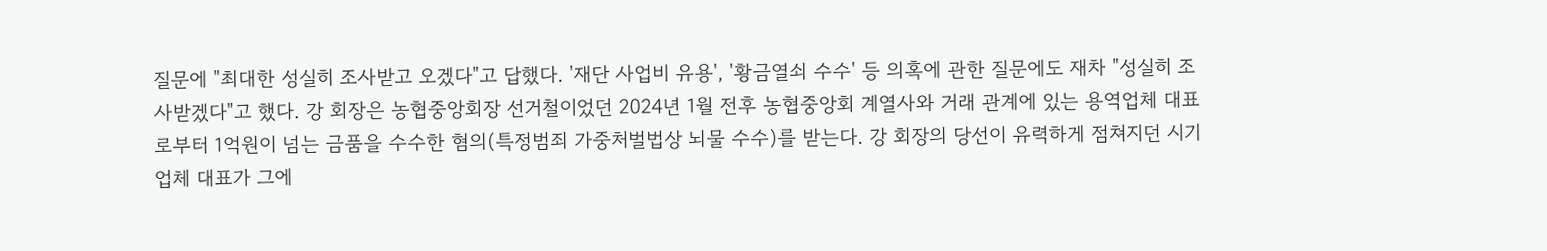질문에 "최대한 성실히 조사받고 오겠다"고 답했다. '재단 사업비 유용', '황금열쇠 수수' 등 의혹에 관한 질문에도 재차 "성실히 조사받겠다"고 했다. 강 회장은 농협중앙회장 선거철이었던 2024년 1월 전후 농협중앙회 계열사와 거래 관계에 있는 용역업체 대표로부터 1억원이 넘는 금품을 수수한 혐의(특정범죄 가중처벌법상 뇌물 수수)를 받는다. 강 회장의 당선이 유력하게 점쳐지던 시기 업체 대표가 그에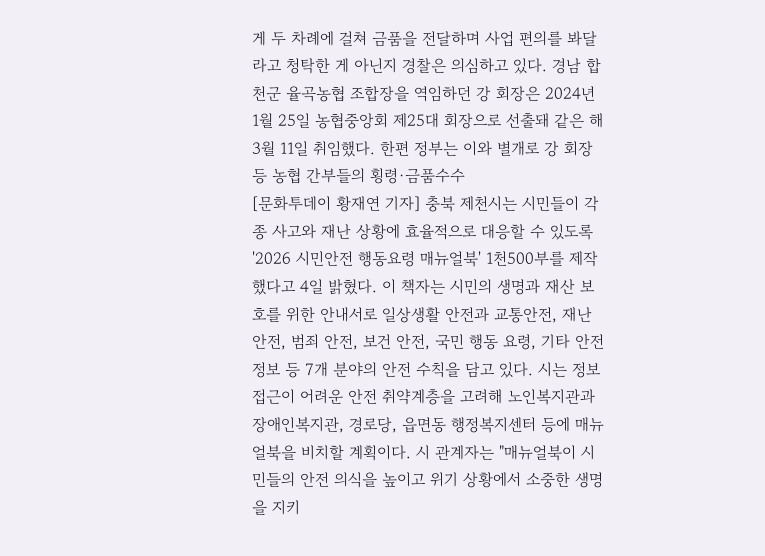게 두 차례에 걸쳐 금품을 전달하며 사업 편의를 봐달라고 청탁한 게 아닌지 경찰은 의심하고 있다. 경남 합천군 율곡농협 조합장을 역임하던 강 회장은 2024년 1월 25일 농협중앙회 제25대 회장으로 선출돼 같은 해 3월 11일 취임했다. 한편 정부는 이와 별개로 강 회장 등 농협 간부들의 횡령·금품수수
[문화투데이 황재연 기자] 충북 제천시는 시민들이 각종 사고와 재난 상황에 효율적으로 대응할 수 있도록 '2026 시민안전 행동요령 매뉴얼북' 1천500부를 제작했다고 4일 밝혔다. 이 책자는 시민의 생명과 재산 보호를 위한 안내서로 일상생활 안전과 교통안전, 재난 안전, 범죄 안전, 보건 안전, 국민 행동 요령, 기타 안전 정보 등 7개 분야의 안전 수칙을 담고 있다. 시는 정보 접근이 어려운 안전 취약계층을 고려해 노인복지관과 장애인복지관, 경로당, 읍면동 행정복지센터 등에 매뉴얼북을 비치할 계획이다. 시 관계자는 "매뉴얼북이 시민들의 안전 의식을 높이고 위기 상황에서 소중한 생명을 지키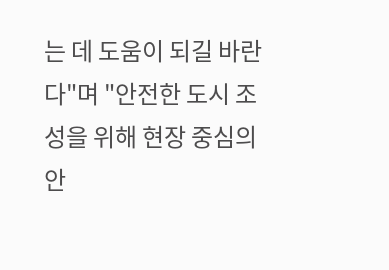는 데 도움이 되길 바란다"며 "안전한 도시 조성을 위해 현장 중심의 안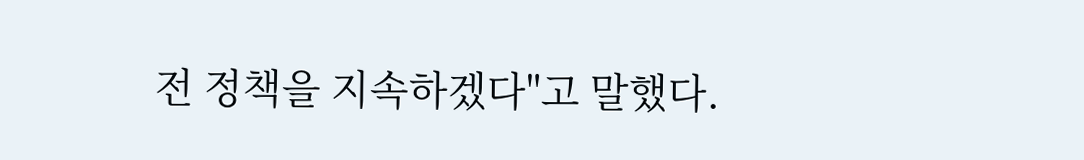전 정책을 지속하겠다"고 말했다.